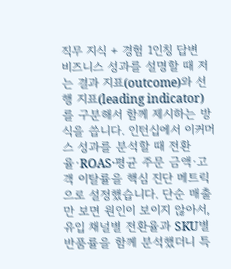직무 지식 + 경험 1인칭 답변
비즈니스 성과를 설명할 때 저는 결과 지표(outcome)와 선행 지표(leading indicator)를 구분해서 함께 제시하는 방식을 씁니다. 인턴십에서 이커머스 성과를 분석할 때 전환율·ROAS·평균 주문 금액·고객 이탈률을 핵심 진단 메트릭으로 설정했습니다. 단순 매출만 보면 원인이 보이지 않아서, 유입 채널별 전환율과 SKU별 반품률을 함께 분석했더니 특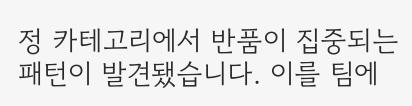정 카테고리에서 반품이 집중되는 패턴이 발견됐습니다. 이를 팀에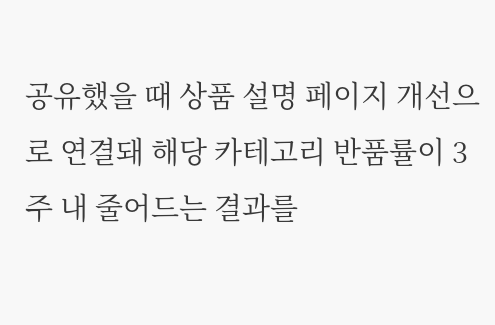공유했을 때 상품 설명 페이지 개선으로 연결돼 해당 카테고리 반품률이 3주 내 줄어드는 결과를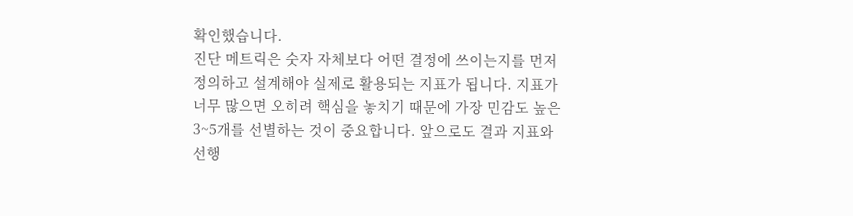확인했습니다.
진단 메트릭은 숫자 자체보다 어떤 결정에 쓰이는지를 먼저 정의하고 설계해야 실제로 활용되는 지표가 됩니다. 지표가 너무 많으면 오히려 핵심을 놓치기 때문에 가장 민감도 높은 3~5개를 선별하는 것이 중요합니다. 앞으로도 결과 지표와 선행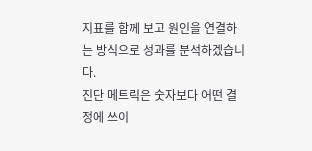지표를 함께 보고 원인을 연결하는 방식으로 성과를 분석하겠습니다.
진단 메트릭은 숫자보다 어떤 결정에 쓰이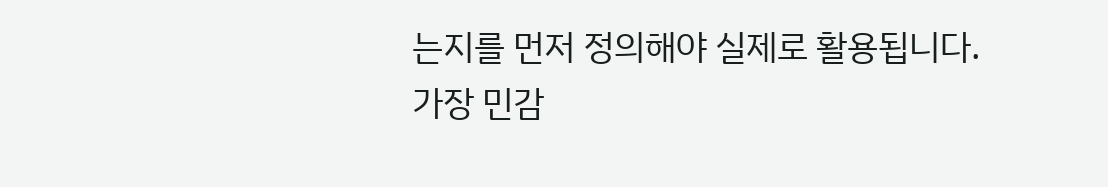는지를 먼저 정의해야 실제로 활용됩니다. 가장 민감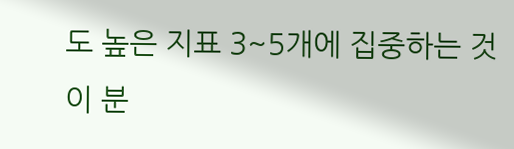도 높은 지표 3~5개에 집중하는 것이 분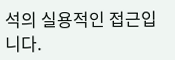석의 실용적인 접근입니다.